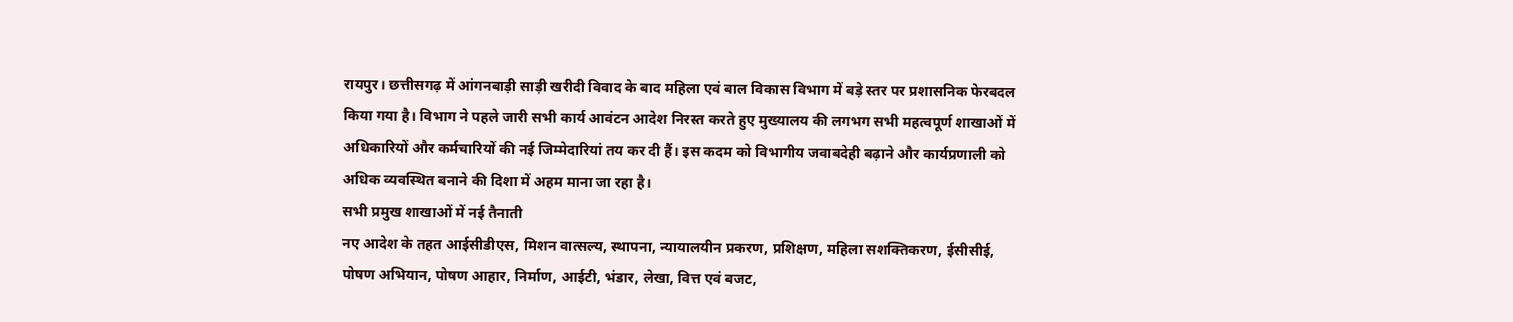रायपुर। छत्तीसगढ़ में आंगनबाड़ी साड़ी खरीदी विवाद के बाद महिला एवं बाल विकास विभाग में बड़े स्तर पर प्रशासनिक फेरबदल किया गया है। विभाग ने पहले जारी सभी कार्य आवंटन आदेश निरस्त करते हुए मुख्यालय की लगभग सभी महत्वपूर्ण शाखाओं में अधिकारियों और कर्मचारियों की नई जिम्मेदारियां तय कर दी हैं। इस कदम को विभागीय जवाबदेही बढ़ाने और कार्यप्रणाली को अधिक व्यवस्थित बनाने की दिशा में अहम माना जा रहा है।
सभी प्रमुख शाखाओं में नई तैनाती
नए आदेश के तहत आईसीडीएस, मिशन वात्सल्य, स्थापना, न्यायालयीन प्रकरण, प्रशिक्षण, महिला सशक्तिकरण, ईसीसीई, पोषण अभियान, पोषण आहार, निर्माण, आईटी, भंडार, लेखा, वित्त एवं बजट,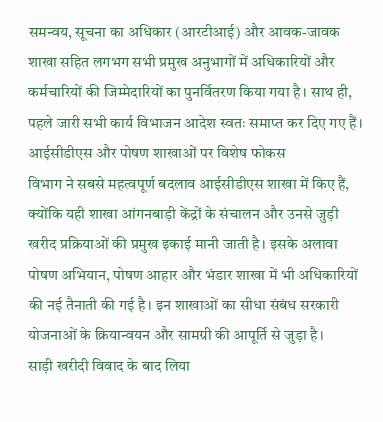समन्वय, सूचना का अधिकार (आरटीआई) और आवक-जावक शाखा सहित लगभग सभी प्रमुख अनुभागों में अधिकारियों और कर्मचारियों की जिम्मेदारियों का पुनर्वितरण किया गया है। साथ ही, पहले जारी सभी कार्य विभाजन आदेश स्वतः समाप्त कर दिए गए हैं।
आईसीडीएस और पोषण शाखाओं पर विशेष फोकस
विभाग ने सबसे महत्वपूर्ण बदलाव आईसीडीएस शाखा में किए हैं, क्योंकि यही शाखा आंगनबाड़ी केंद्रों के संचालन और उनसे जुड़ी खरीद प्रक्रियाओं की प्रमुख इकाई मानी जाती है। इसके अलावा पोषण अभियान, पोषण आहार और भंडार शाखा में भी अधिकारियों की नई तैनाती की गई है। इन शाखाओं का सीधा संबंध सरकारी योजनाओं के क्रियान्वयन और सामग्री की आपूर्ति से जुड़ा है।
साड़ी खरीदी विवाद के बाद लिया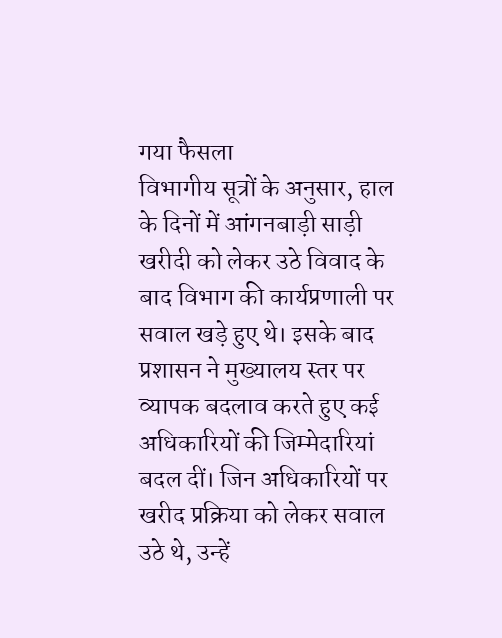गया फैसला
विभागीय सूत्रों के अनुसार, हाल के दिनों में आंगनबाड़ी साड़ी खरीदी को लेकर उठे विवाद के बाद विभाग की कार्यप्रणाली पर सवाल खड़े हुए थे। इसके बाद प्रशासन ने मुख्यालय स्तर पर व्यापक बदलाव करते हुए कई अधिकारियों की जिम्मेदारियां बदल दीं। जिन अधिकारियों पर खरीद प्रक्रिया को लेकर सवाल उठे थे, उन्हें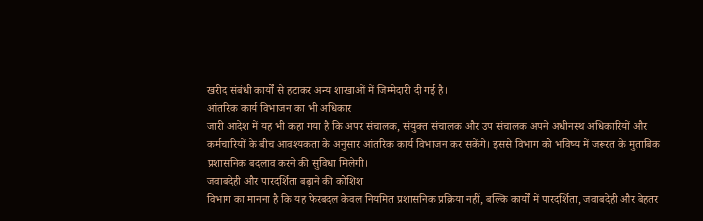खरीद संबंधी कार्यों से हटाकर अन्य शाखाओं में जिम्मेदारी दी गई है।
आंतरिक कार्य विभाजन का भी अधिकार
जारी आदेश में यह भी कहा गया है कि अपर संचालक, संयुक्त संचालक और उप संचालक अपने अधीनस्थ अधिकारियों और कर्मचारियों के बीच आवश्यकता के अनुसार आंतरिक कार्य विभाजन कर सकेंगे। इससे विभाग को भविष्य में जरूरत के मुताबिक प्रशासनिक बदलाव करने की सुविधा मिलेगी।
जवाबदेही और पारदर्शिता बढ़ाने की कोशिश
विभाग का मानना है कि यह फेरबदल केवल नियमित प्रशासनिक प्रक्रिया नहीं, बल्कि कार्यों में पारदर्शिता, जवाबदेही और बेहतर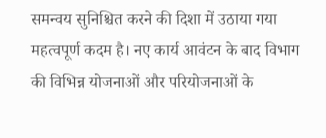समन्वय सुनिश्चित करने की दिशा में उठाया गया महत्वपूर्ण कदम है। नए कार्य आवंटन के बाद विभाग की विभिन्न योजनाओं और परियोजनाओं के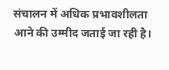संचालन में अधिक प्रभावशीलता आने की उम्मीद जताई जा रही है।